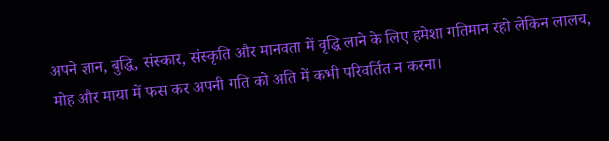अपने ज्ञान, बुद्धि, संस्कार, संस्कृति और मानवता में वृद्धि लाने के लिए हमेशा गतिमान रहो लेकिन लालच, मोह और माया में फस कर अपनी गति को अति में कभी परिवर्तित न करना।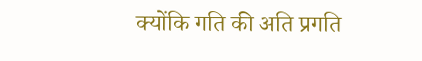क्योंकि गति की अति प्रगति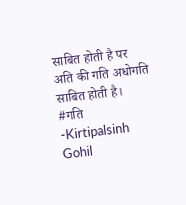साबित होती है पर अति की गति अधोगति साबित होती है।
#गति
-Kirtipalsinh Gohil